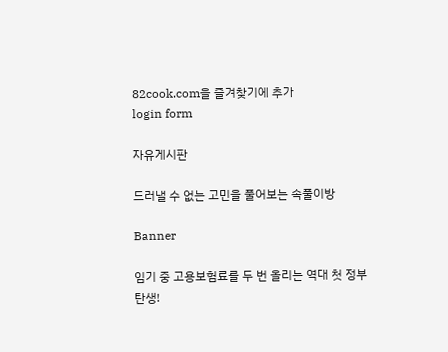82cook.com을 즐겨찾기에 추가
login form

자유게시판

드러낼 수 없는 고민을 풀어보는 속풀이방

Banner

임기 중 고용보험료를 두 번 올리는 역대 첫 정부 탄생!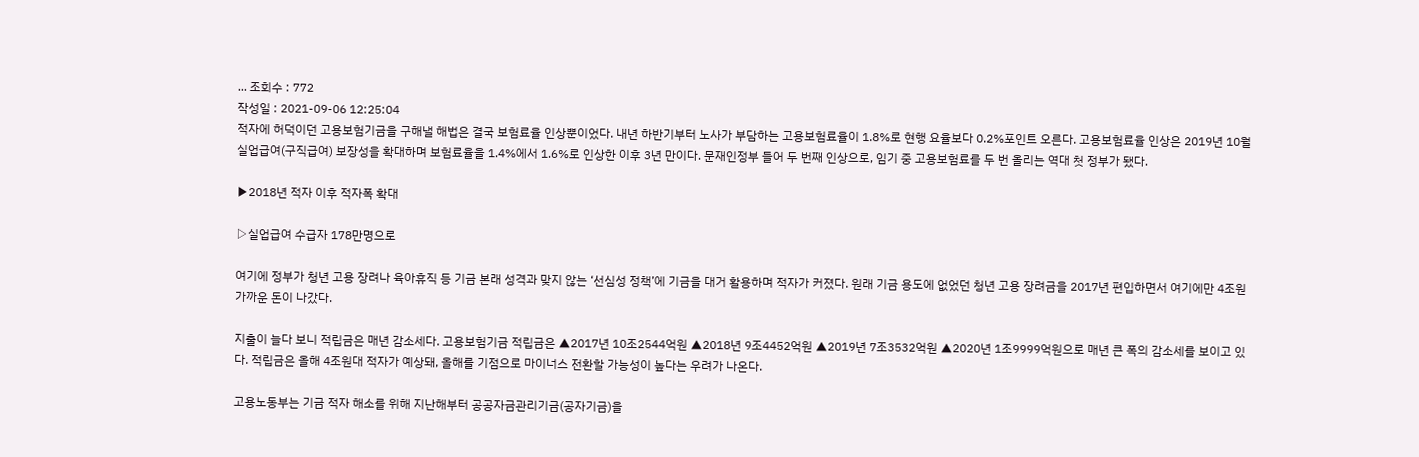... 조회수 : 772
작성일 : 2021-09-06 12:25:04
적자에 허덕이던 고용보험기금을 구해낼 해법은 결국 보험료율 인상뿐이었다. 내년 하반기부터 노사가 부담하는 고용보험료율이 1.8%로 현행 요율보다 0.2%포인트 오른다. 고용보험료율 인상은 2019년 10월 실업급여(구직급여) 보장성을 확대하며 보험료율을 1.4%에서 1.6%로 인상한 이후 3년 만이다. 문재인정부 들어 두 번째 인상으로, 임기 중 고용보험료를 두 번 올리는 역대 첫 정부가 됐다.

▶2018년 적자 이후 적자폭 확대

▷실업급여 수급자 178만명으로

여기에 정부가 청년 고용 장려나 육아휴직 등 기금 본래 성격과 맞지 않는 ‘선심성 정책’에 기금을 대거 활용하며 적자가 커졌다. 원래 기금 용도에 없었던 청년 고용 장려금을 2017년 편입하면서 여기에만 4조원 가까운 돈이 나갔다.

지출이 늘다 보니 적립금은 매년 감소세다. 고용보험기금 적립금은 ▲2017년 10조2544억원 ▲2018년 9조4452억원 ▲2019년 7조3532억원 ▲2020년 1조9999억원으로 매년 큰 폭의 감소세를 보이고 있다. 적립금은 올해 4조원대 적자가 예상돼, 올해를 기점으로 마이너스 전환할 가능성이 높다는 우려가 나온다.

고용노동부는 기금 적자 해소를 위해 지난해부터 공공자금관리기금(공자기금)을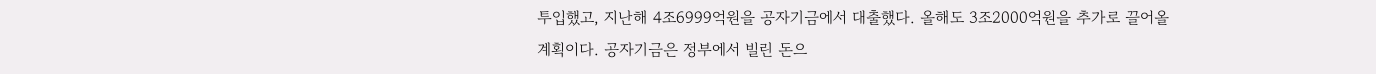투입했고, 지난해 4조6999억원을 공자기금에서 대출했다. 올해도 3조2000억원을 추가로 끌어올 계획이다. 공자기금은 정부에서 빌린 돈으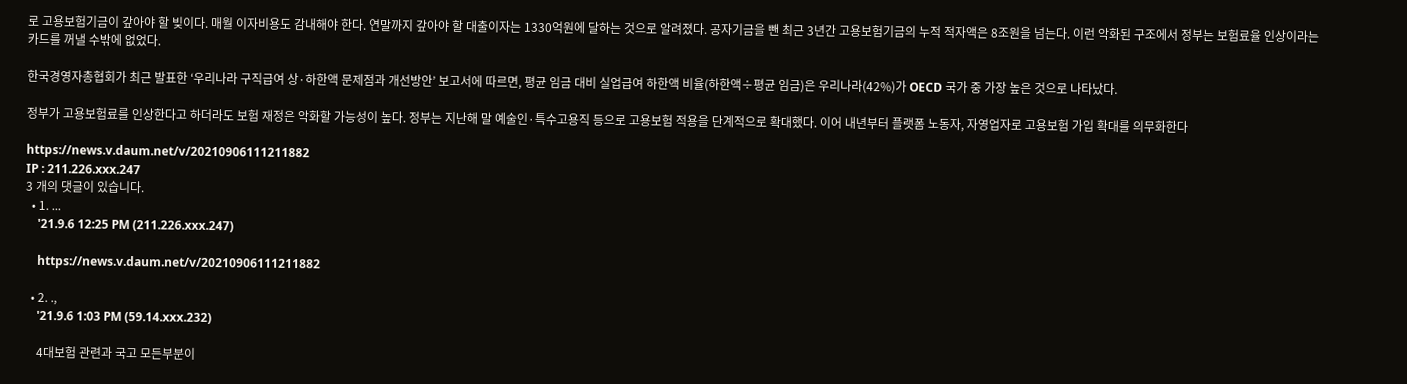로 고용보험기금이 갚아야 할 빚이다. 매월 이자비용도 감내해야 한다. 연말까지 갚아야 할 대출이자는 1330억원에 달하는 것으로 알려졌다. 공자기금을 뺀 최근 3년간 고용보험기금의 누적 적자액은 8조원을 넘는다. 이런 악화된 구조에서 정부는 보험료율 인상이라는 카드를 꺼낼 수밖에 없었다.

한국경영자총협회가 최근 발표한 ‘우리나라 구직급여 상·하한액 문제점과 개선방안’ 보고서에 따르면, 평균 임금 대비 실업급여 하한액 비율(하한액÷평균 임금)은 우리나라(42%)가 OECD 국가 중 가장 높은 것으로 나타났다.

정부가 고용보험료를 인상한다고 하더라도 보험 재정은 악화할 가능성이 높다. 정부는 지난해 말 예술인·특수고용직 등으로 고용보험 적용을 단계적으로 확대했다. 이어 내년부터 플랫폼 노동자, 자영업자로 고용보험 가입 확대를 의무화한다

https://news.v.daum.net/v/20210906111211882
IP : 211.226.xxx.247
3 개의 댓글이 있습니다.
  • 1. ...
    '21.9.6 12:25 PM (211.226.xxx.247)

    https://news.v.daum.net/v/20210906111211882

  • 2. .,
    '21.9.6 1:03 PM (59.14.xxx.232)

    4대보험 관련과 국고 모든부분이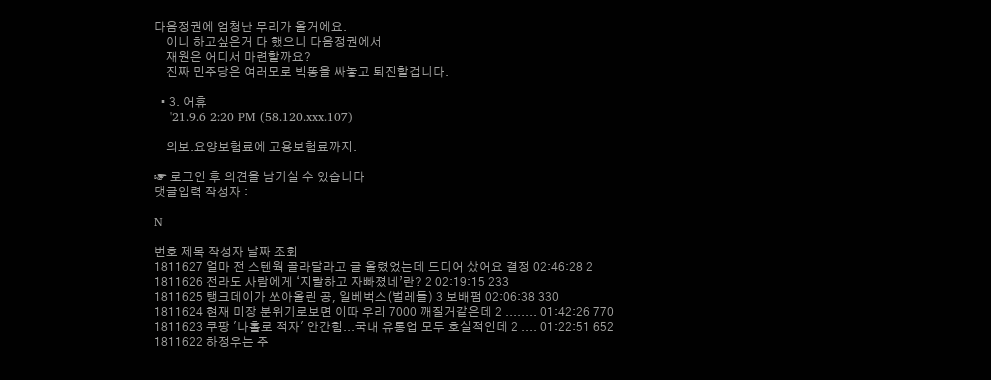다음정권에 엄청난 무리가 올거에요.
    이니 하고싶은거 다 했으니 다음정권에서
    재원은 어디서 마련할까요?
    진짜 민주당은 여러모로 빅똥을 싸놓고 퇴진할겁니다.

  • 3. 어휴
    '21.9.6 2:20 PM (58.120.xxx.107)

    의보.요양보험료에 고용보험료까지.

☞ 로그인 후 의견을 남기실 수 있습니다
댓글입력 작성자 :

N

번호 제목 작성자 날짜 조회
1811627 얼마 전 스텐웍 골라달라고 글 올렸었는데 드디어 샀어요 결정 02:46:28 2
1811626 전라도 사람에게 ‘지랄하고 자빠졌네’란? 2 02:19:15 233
1811625 탱크데이가 쏘아올린 공, 일베벅스(벌레들) 3 보배펌 02:06:38 330
1811624 현재 미장 분위기로보면 이따 우리 7000 깨질거같은데 2 ........ 01:42:26 770
1811623 쿠팡 '나홀로 적자' 안간힘...국내 유통업 모두 호실적인데 2 .... 01:22:51 652
1811622 하정우는 주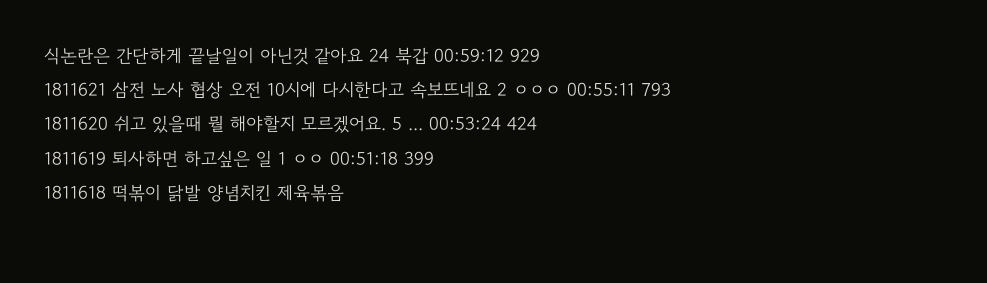식논란은 간단하게 끝날일이 아닌것 같아요 24 북갑 00:59:12 929
1811621 삼전 노사 협상 오전 10시에 다시한다고 속보뜨네요 2 ㅇㅇㅇ 00:55:11 793
1811620 쉬고 있을때 뭘 해야할지 모르겠어요. 5 ... 00:53:24 424
1811619 퇴사하면 하고싶은 일 1 ㅇㅇ 00:51:18 399
1811618 떡볶이 닭발 양념치킨 제육볶음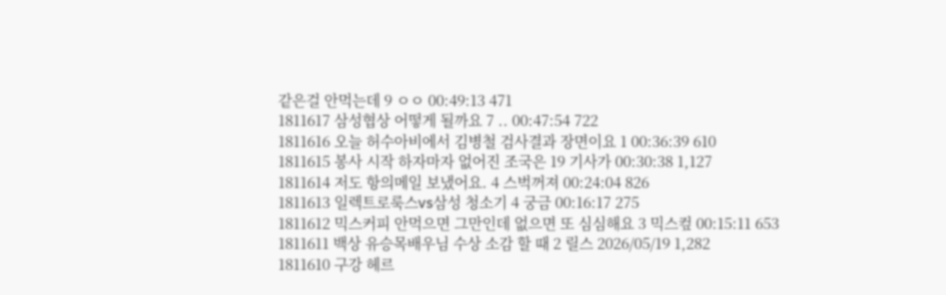같은걸 안먹는데 9 ㅇㅇ 00:49:13 471
1811617 삼성협상 어떻게 될까요 7 .. 00:47:54 722
1811616 오늘 허수아비에서 김병철 검사결과 장면이요 1 00:36:39 610
1811615 봉사 시작 하자마자 없어진 조국은 19 기사가 00:30:38 1,127
1811614 저도 항의메일 보냈어요. 4 스벅꺼져 00:24:04 826
1811613 일렉트로룩스vs삼성 청소기 4 궁금 00:16:17 275
1811612 믹스커피 안먹으면 그만인데 없으면 또 심심해요 3 믹스컾 00:15:11 653
1811611 백상 유승목배우님 수상 소감 할 때 2 릴스 2026/05/19 1,282
1811610 구강 헤르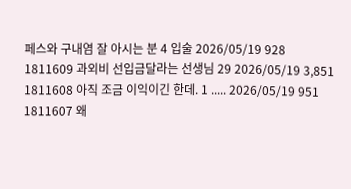페스와 구내염 잘 아시는 분 4 입술 2026/05/19 928
1811609 과외비 선입금달라는 선생님 29 2026/05/19 3,851
1811608 아직 조금 이익이긴 한데. 1 ..... 2026/05/19 951
1811607 왜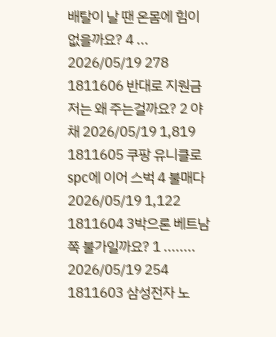배탈이 날 땐 온몸에 힘이 없을까요? 4 ... 2026/05/19 278
1811606 반대로 지원금 저는 왜 주는걸까요? 2 야채 2026/05/19 1,819
1811605 쿠팡 유니클로 spc에 이어 스벅 4 불매다 2026/05/19 1,122
1811604 3박으론 베트남쪽 불가일까요? 1 ........ 2026/05/19 254
1811603 삼성전자 노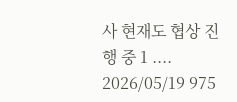사 현재도 협상 진행 중 1 .... 2026/05/19 975